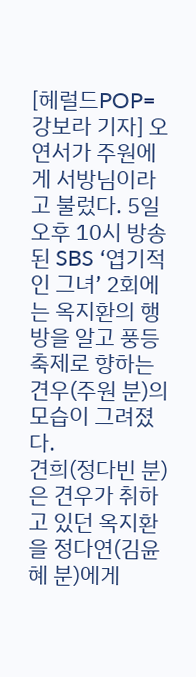[헤럴드POP=강보라 기자] 오연서가 주원에게 서방님이라고 불렀다. 5일 오후 10시 방송된 SBS ‘엽기적인 그녀’ 2회에는 옥지환의 행방을 알고 풍등축제로 향하는 견우(주원 분)의 모습이 그려졌다.
견희(정다빈 분)은 견우가 취하고 있던 옥지환을 정다연(김윤혜 분)에게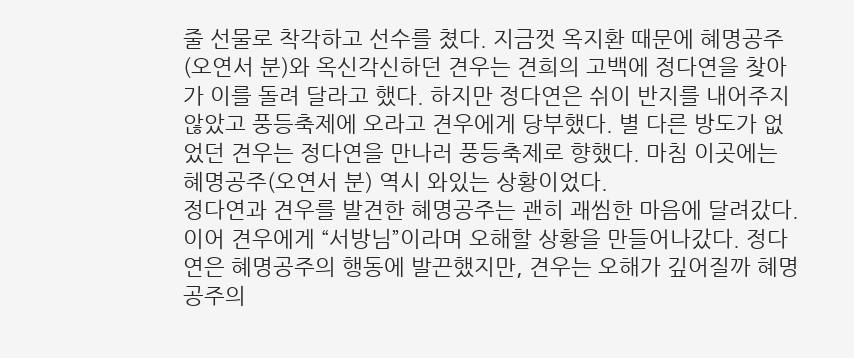줄 선물로 착각하고 선수를 쳤다. 지금껏 옥지환 때문에 혜명공주(오연서 분)와 옥신각신하던 견우는 견희의 고백에 정다연을 찾아가 이를 돌려 달라고 했다. 하지만 정다연은 쉬이 반지를 내어주지 않았고 풍등축제에 오라고 견우에게 당부했다. 별 다른 방도가 없었던 견우는 정다연을 만나러 풍등축제로 향했다. 마침 이곳에는 혜명공주(오연서 분) 역시 와있는 상황이었다.
정다연과 견우를 발견한 혜명공주는 괜히 괘씸한 마음에 달려갔다. 이어 견우에게 “서방님”이라며 오해할 상황을 만들어나갔다. 정다연은 혜명공주의 행동에 발끈했지만, 견우는 오해가 깊어질까 혜명공주의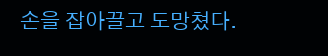손을 잡아끌고 도망쳤다.